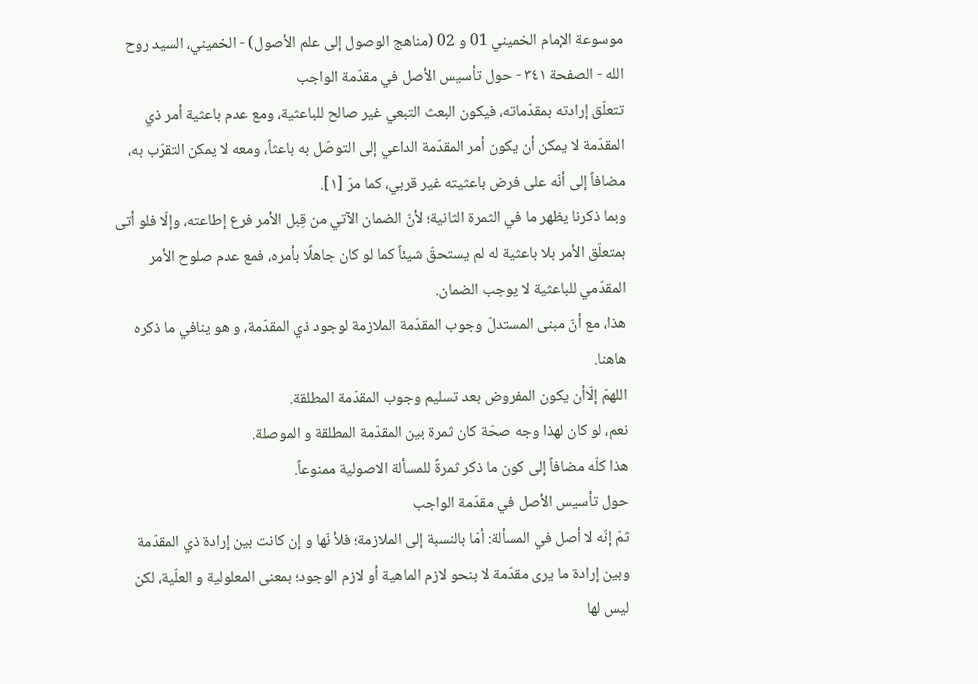موسوعة الإمام الخميني 01 و 02 (مناهج الوصول إلى علم الأصول) - الخميني، السيد روح الله - الصفحة ٣٤١ - حول تأسيس الأصل في مقدّمة الواجب
تتعلّق إرادته بمقدّماته، فيكون البعث التبعي غير صالح للباعثية، ومع عدم باعثية أمر ذي المقدّمة لا يمكن أن يكون أمر المقدّمة الداعي إلى التوصّل به باعثاً، ومعه لا يمكن التقرّب به، مضافاً إلى أنّه على فرض باعثيته غير قربي، كما مرّ [١].
وبما ذكرنا يظهر ما في الثمرة الثانية؛ لأنّ الضمان الآتي من قِبل الأمر فرع إطاعته، وإلّا فلو أتى بمتعلّق الأمر بلا باعثية له لم يستحقّ شيئاً كما لو كان جاهلًا بأمره، فمع عدم صلوح الأمر المقدّمي للباعثية لا يوجب الضمان.
هذا، مع أنّ مبنى المستدلّ وجوب المقدّمة الملازمة لوجود ذي المقدّمة، و هو ينافي ما ذكره هاهنا.
اللهمّ إلّاأن يكون المفروض بعد تسليم وجوب المقدّمة المطلقة.
نعم، لو كان لهذا وجه صحّة كان ثمرة بين المقدّمة المطلقة و الموصلة.
هذا كلّه مضافاً إلى كون ما ذكر ثمرةً للمسألة الاصولية ممنوعاً.
حول تأسيس الأصل في مقدّمة الواجب
ثمّ إنّه لا أصل في المسألة: أمّا بالنسبة إلى الملازمة؛ فلأ نّها و إن كانت بين إرادة ذي المقدّمة وبين إرادة ما يرى مقدّمة لا بنحو لازم الماهية أو لازم الوجود؛ بمعنى المعلولية و العلّية، لكن ليس لها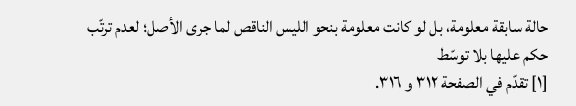حالة سابقة معلومة، بل لو كانت معلومة بنحو الليس الناقص لما جرى الأصل؛ لعدم ترتّب حكم عليها بلا توسّط
[١] تقدّم في الصفحة ٣١٢ و ٣١٦.